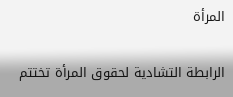المرأة

الرابطة التشادية لحقوق المرأة تختتم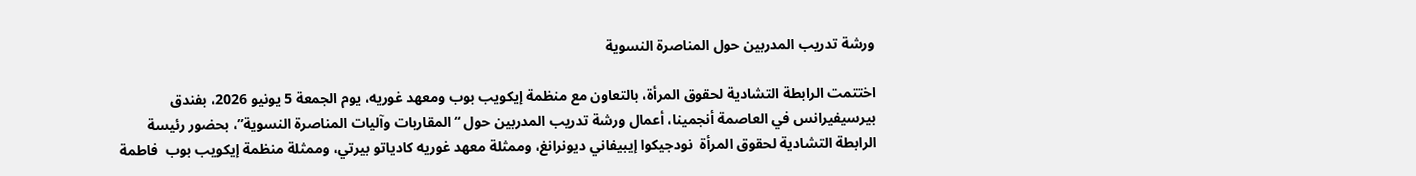ورشة تدريب المدربين حول المناصرة النسوية

اختتمت الرابطة التشادية لحقوق المرأة، بالتعاون مع منظمة إيكويب بوب ومعهد غوريه، يوم الجمعة 5 يونيو 2026، بفندق بيرسيفيرانس في العاصمة أنجمينا، أعمال ورشة تدريب المدربين حول “المقاربات وآليات المناصرة النسوية”، بحضور رئيسة الرابطة التشادية لحقوق المرأة  نودجيكوا إيبيفاني ديونرانغ، وممثلة معهد غوريه كادياتو بيرتي، وممثلة منظمة إيكويب بوب  فاطمة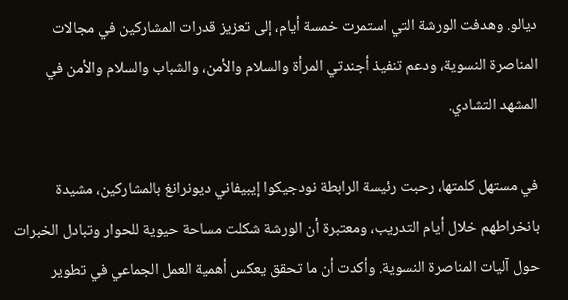ديالو. وهدفت الورشة التي استمرت خمسة أيام، إلى تعزيز قدرات المشاركين في مجالات المناصرة النسوية، ودعم تنفيذ أجندتي المرأة والسلام والأمن، والشباب والسلام والأمن في المشهد التشادي.

في مستهل كلمتها، رحبت رئيسة الرابطة نودجيكوا إيبيفاني ديونرانغ بالمشاركين، مشيدة بانخراطهم خلال أيام التدريب، ومعتبرة أن الورشة شكلت مساحة حيوية للحوار وتبادل الخبرات حول آليات المناصرة النسوية. وأكدت أن ما تحقق يعكس أهمية العمل الجماعي في تطوير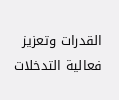القدرات وتعزيز فعالية التدخلات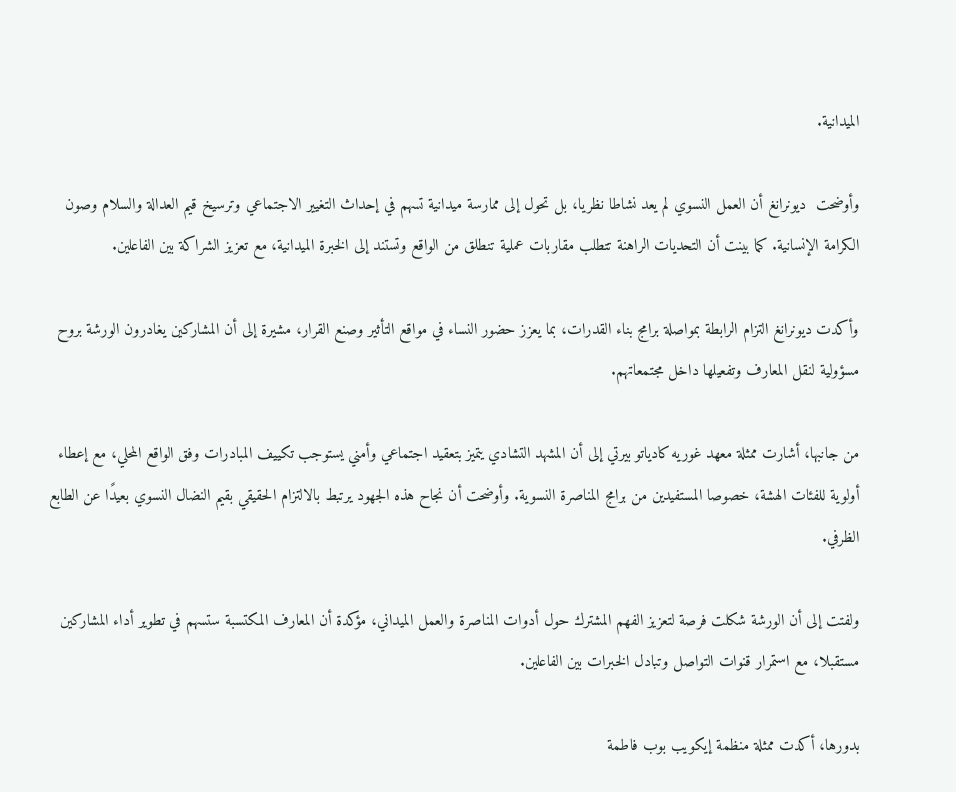الميدانية.

وأوضحت  ديونرانغ أن العمل النسوي لم يعد نشاطا نظريا، بل تحول إلى ممارسة ميدانية تسهم في إحداث التغيير الاجتماعي وترسيخ قيم العدالة والسلام وصون الكرامة الإنسانية. كما بينت أن التحديات الراهنة تتطلب مقاربات عملية تنطلق من الواقع وتستند إلى الخبرة الميدانية، مع تعزيز الشراكة بين الفاعلين.

وأكدت ديونرانغ التزام الرابطة بمواصلة برامج بناء القدرات، بما يعزز حضور النساء في مواقع التأثير وصنع القرار، مشيرة إلى أن المشاركين يغادرون الورشة بروح مسؤولية لنقل المعارف وتفعيلها داخل مجتمعاتهم.

من جانبها، أشارت ممثلة معهد غوريه كادياتو بيرتي إلى أن المشهد التشادي يتميز بتعقيد اجتماعي وأمني يستوجب تكييف المبادرات وفق الواقع المحلي، مع إعطاء أولوية للفئات الهشة، خصوصا المستفيدين من برامج المناصرة النسوية. وأوضحت أن نجاح هذه الجهود يرتبط بالالتزام الحقيقي بقيم النضال النسوي بعيدًا عن الطابع الظرفي.

ولفتت إلى أن الورشة شكلت فرصة لتعزيز الفهم المشترك حول أدوات المناصرة والعمل الميداني، مؤكدة أن المعارف المكتسبة ستسهم في تطوير أداء المشاركين مستقبلا، مع استمرار قنوات التواصل وتبادل الخبرات بين الفاعلين.

بدورها، أكدت ممثلة منظمة إيكويب بوب فاطمة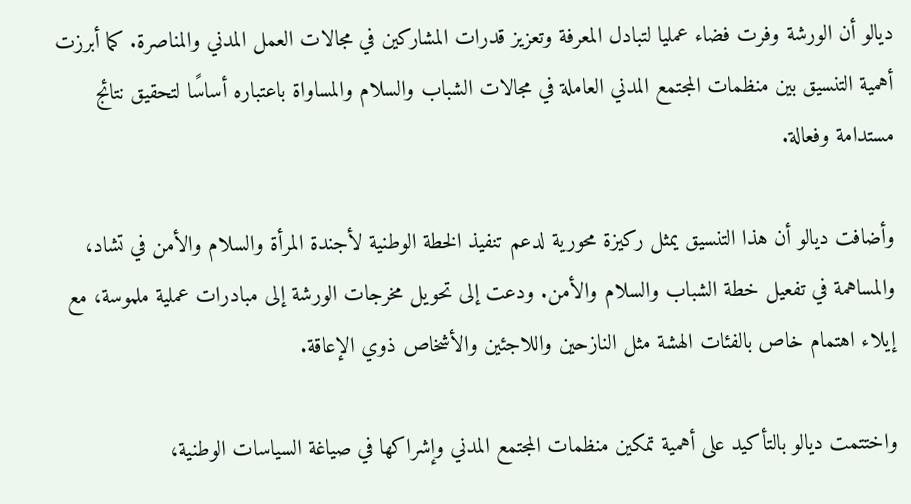ديالو أن الورشة وفرت فضاء عمليا لتبادل المعرفة وتعزيز قدرات المشاركين في مجالات العمل المدني والمناصرة. كما أبرزت أهمية التنسيق بين منظمات المجتمع المدني العاملة في مجالات الشباب والسلام والمساواة باعتباره أساسًا لتحقيق نتائج مستدامة وفعالة.

وأضافت ديالو أن هذا التنسيق يمثل ركيزة محورية لدعم تنفيذ الخطة الوطنية لأجندة المرأة والسلام والأمن في تشاد، والمساهمة في تفعيل خطة الشباب والسلام والأمن. ودعت إلى تحويل مخرجات الورشة إلى مبادرات عملية ملموسة، مع إيلاء اهتمام خاص بالفئات الهشة مثل النازحين واللاجئين والأشخاص ذوي الإعاقة.

واختتمت ديالو بالتأكيد على أهمية تمكين منظمات المجتمع المدني وإشراكها في صياغة السياسات الوطنية،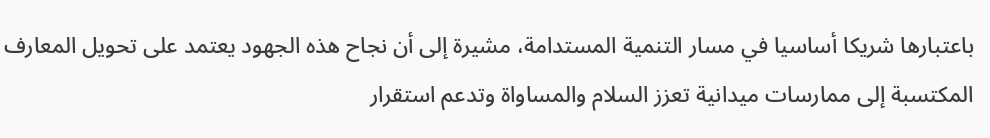باعتبارها شريكا أساسيا في مسار التنمية المستدامة، مشيرة إلى أن نجاح هذه الجهود يعتمد على تحويل المعارف المكتسبة إلى ممارسات ميدانية تعزز السلام والمساواة وتدعم استقرار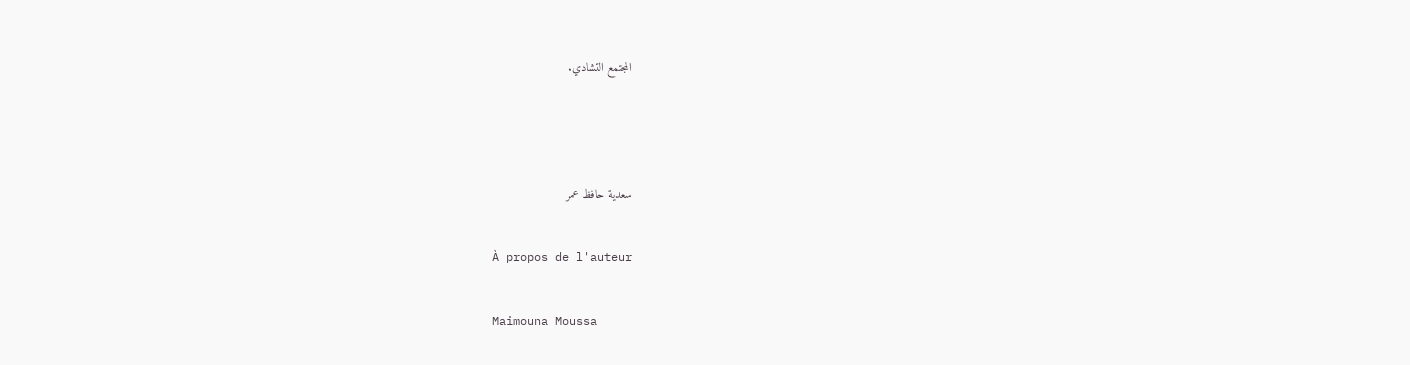المجتمع التشادي.



سعدية حافظ عمر

À propos de l'auteur

Maimouna Moussa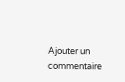Ajouter un commentaire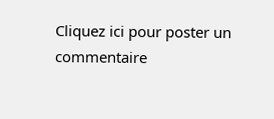Cliquez ici pour poster un commentaire